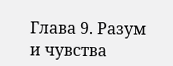Глава 9. Разум и чувства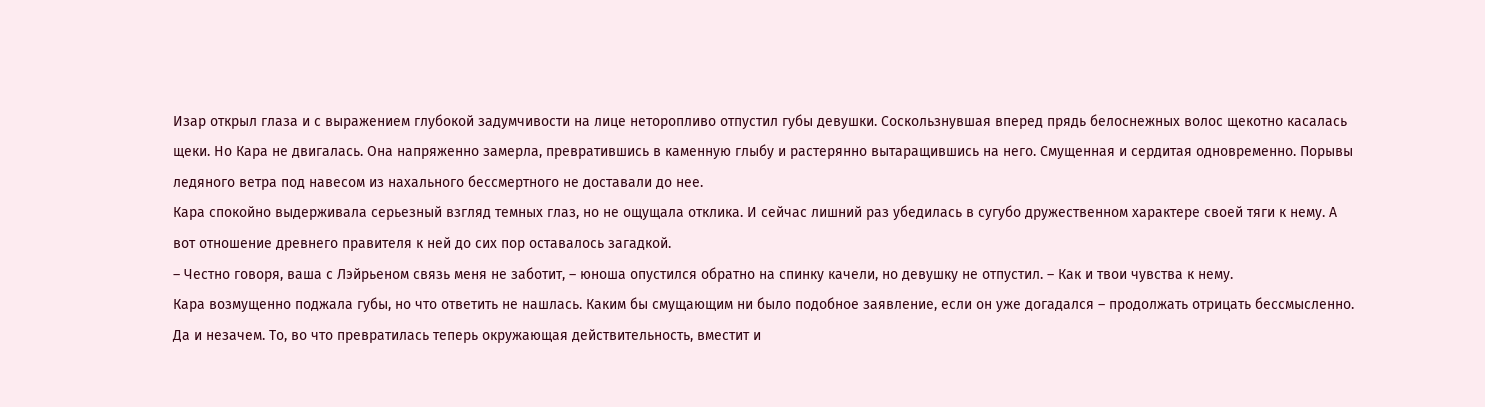Изар открыл глаза и с выражением глубокой задумчивости на лице неторопливо отпустил губы девушки. Соскользнувшая вперед прядь белоснежных волос щекотно касалась щеки. Но Кара не двигалась. Она напряженно замерла, превратившись в каменную глыбу и растерянно вытаращившись на него. Смущенная и сердитая одновременно. Порывы ледяного ветра под навесом из нахального бессмертного не доставали до нее.
Кара спокойно выдерживала серьезный взгляд темных глаз, но не ощущала отклика. И сейчас лишний раз убедилась в сугубо дружественном характере своей тяги к нему. А вот отношение древнего правителя к ней до сих пор оставалось загадкой.
– Честно говоря, ваша с Лэйрьеном связь меня не заботит, – юноша опустился обратно на спинку качели, но девушку не отпустил. – Как и твои чувства к нему.
Кара возмущенно поджала губы, но что ответить не нашлась. Каким бы смущающим ни было подобное заявление, если он уже догадался – продолжать отрицать бессмысленно. Да и незачем. То, во что превратилась теперь окружающая действительность, вместит и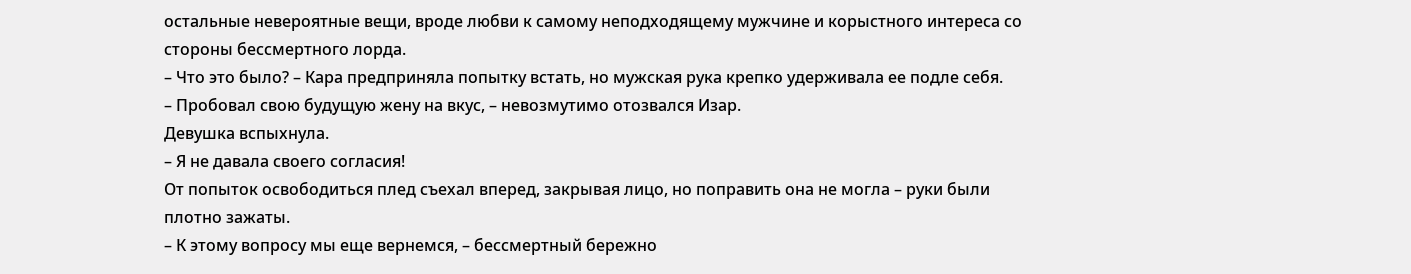остальные невероятные вещи, вроде любви к самому неподходящему мужчине и корыстного интереса со стороны бессмертного лорда.
– Что это было? – Кара предприняла попытку встать, но мужская рука крепко удерживала ее подле себя.
– Пробовал свою будущую жену на вкус, – невозмутимо отозвался Изар.
Девушка вспыхнула.
– Я не давала своего согласия!
От попыток освободиться плед съехал вперед, закрывая лицо, но поправить она не могла – руки были плотно зажаты.
– К этому вопросу мы еще вернемся, – бессмертный бережно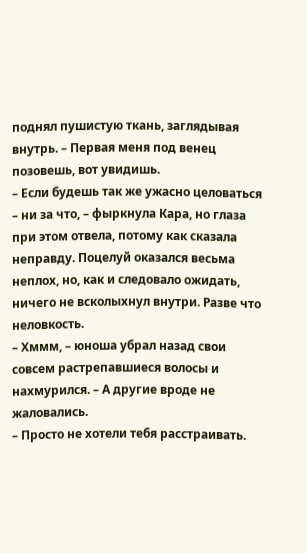поднял пушистую ткань, заглядывая внутрь. – Первая меня под венец позовешь, вот увидишь.
– Если будешь так же ужасно целоваться – ни за что, – фыркнула Кара, но глаза при этом отвела, потому как сказала неправду. Поцелуй оказался весьма неплох, но, как и следовало ожидать, ничего не всколыхнул внутри. Разве что неловкость.
– Хммм, – юноша убрал назад свои совсем растрепавшиеся волосы и нахмурился. – А другие вроде не жаловались.
– Просто не хотели тебя расстраивать.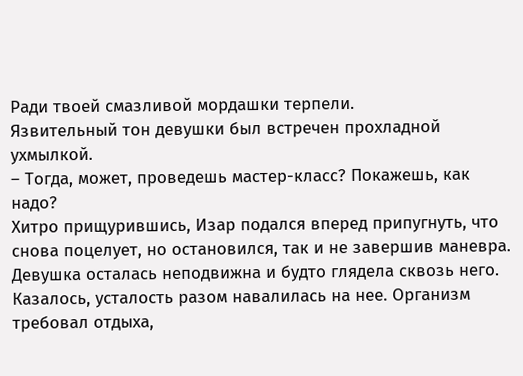Ради твоей смазливой мордашки терпели.
Язвительный тон девушки был встречен прохладной ухмылкой.
– Тогда, может, проведешь мастер-класс? Покажешь, как надо?
Хитро прищурившись, Изар подался вперед припугнуть, что снова поцелует, но остановился, так и не завершив маневра. Девушка осталась неподвижна и будто глядела сквозь него.
Казалось, усталость разом навалилась на нее. Организм требовал отдыха,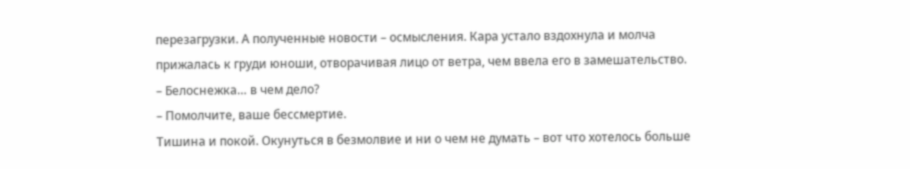перезагрузки. А полученные новости – осмысления. Кара устало вздохнула и молча прижалась к груди юноши, отворачивая лицо от ветра, чем ввела его в замешательство.
– Белоснежка… в чем дело?
– Помолчите, ваше бессмертие.
Тишина и покой. Окунуться в безмолвие и ни о чем не думать – вот что хотелось больше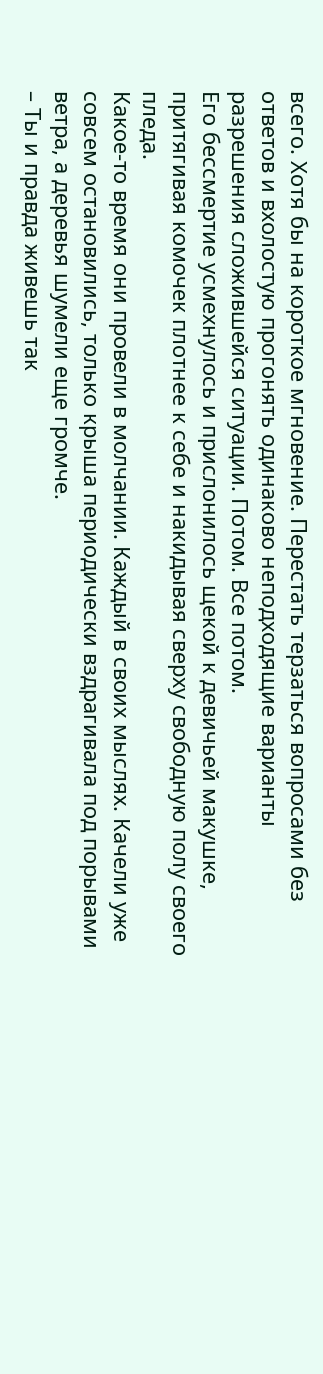всего. Хотя бы на короткое мгновение. Перестать терзаться вопросами без ответов и вхолостую прогонять одинаково неподходящие варианты разрешения сложившейся ситуации. Потом. Все потом.
Его бессмертие усмехнулось и прислонилось щекой к девичьей макушке, притягивая комочек плотнее к себе и накидывая сверху свободную полу своего пледа.
Какое-то время они провели в молчании. Каждый в своих мыслях. Качели уже совсем остановились, только крыша периодически вздрагивала под порывами ветра, а деревья шумели еще громче.
– Ты и правда живешь так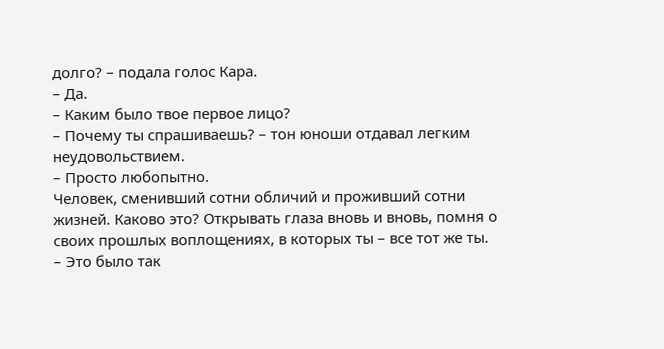долго? – подала голос Кара.
– Да.
– Каким было твое первое лицо?
– Почему ты спрашиваешь? – тон юноши отдавал легким неудовольствием.
– Просто любопытно.
Человек, сменивший сотни обличий и проживший сотни жизней. Каково это? Открывать глаза вновь и вновь, помня о своих прошлых воплощениях, в которых ты – все тот же ты.
– Это было так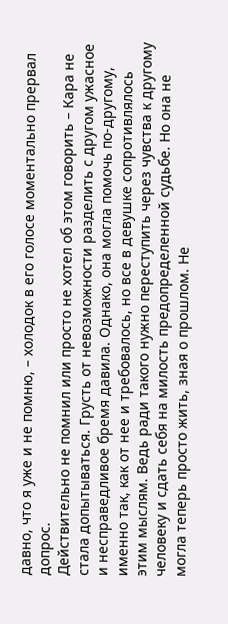давно, что я уже и не помню, – холодок в его голосе моментально прервал допрос.
Действительно не помнил или просто не хотел об этом говорить – Кара не стала допытываться. Грусть от невозможности разделить с другом ужасное и несправедливое бремя давила. Однако, она могла помочь по-другому, именно так, как от нее и требовалось, но все в девушке сопротивлялось этим мыслям. Ведь ради такого нужно переступить через чувства к другому человеку и сдать себя на милость предопределенной судьбе. Но она не могла теперь просто жить, зная о прошлом. Не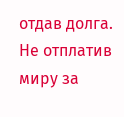отдав долга. Не отплатив миру за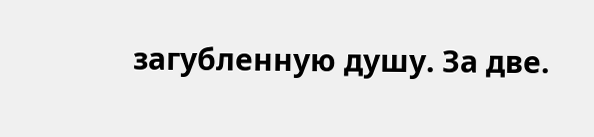загубленную душу. За две.